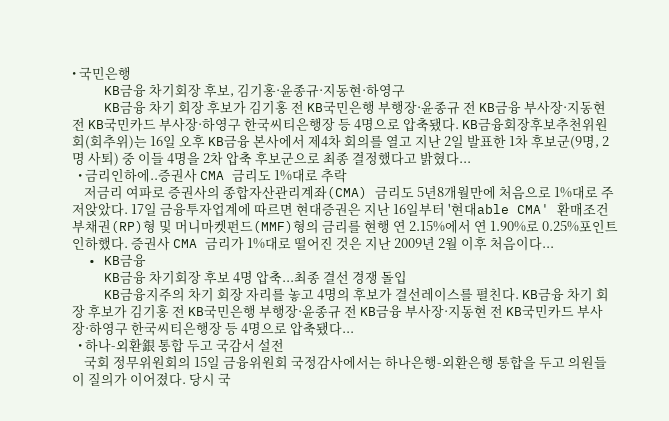• 국민은행
    KB금융 차기회장 후보, 김기홍·윤종규·지동현·하영구
    KB금융 차기 회장 후보가 김기홍 전 KB국민은행 부행장·윤종규 전 KB금융 부사장·지동현 전 KB국민카드 부사장·하영구 한국씨티은행장 등 4명으로 압축됐다. KB금융회장후보추천위원회(회추위)는 16일 오후 KB금융 본사에서 제4차 회의를 열고 지난 2일 발표한 1차 후보군(9명, 2명 사퇴) 중 이들 4명을 2차 압축 후보군으로 최종 결정했다고 밝혔다...
  • 금리인하에..증권사 CMA 금리도 1%대로 추락
    저금리 여파로 증권사의 종합자산관리계좌(CMA) 금리도 5년8개월만에 처음으로 1%대로 주저앉았다. 17일 금융투자업계에 따르면 현대증권은 지난 16일부터 '현대able CMA' 환매조건부채권(RP)형 및 머니마켓펀드(MMF)형의 금리를 현행 연 2.15%에서 연 1.90%로 0.25%포인트 인하했다. 증권사 CMA 금리가 1%대로 떨어진 것은 지난 2009년 2월 이후 처음이다...
  • KB금융
    KB금융 차기회장 후보 4명 압축...최종 결선 경쟁 돌입
    KB금융지주의 차기 회장 자리를 놓고 4명의 후보가 결선레이스를 펼친다. KB금융 차기 회장 후보가 김기홍 전 KB국민은행 부행장·윤종규 전 KB금융 부사장·지동현 전 KB국민카드 부사장·하영구 한국씨티은행장 등 4명으로 압축됐다...
  • 하나-외환銀 통합 두고 국감서 설전
    국회 정무위원회의 15일 금융위원회 국정감사에서는 하나은행-외환은행 통합을 두고 의원들이 질의가 이어졌다. 당시 국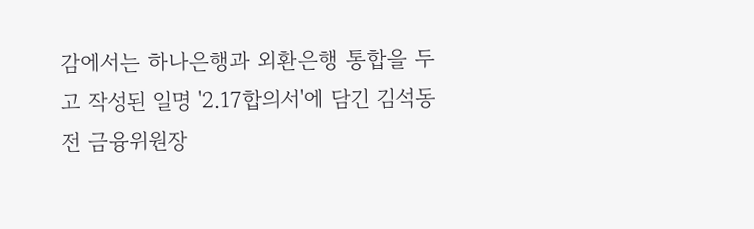감에서는 하나은행과 외환은행 통합을 두고 작성된 일명 '2.17합의서'에 담긴 김석동 전 금융위원장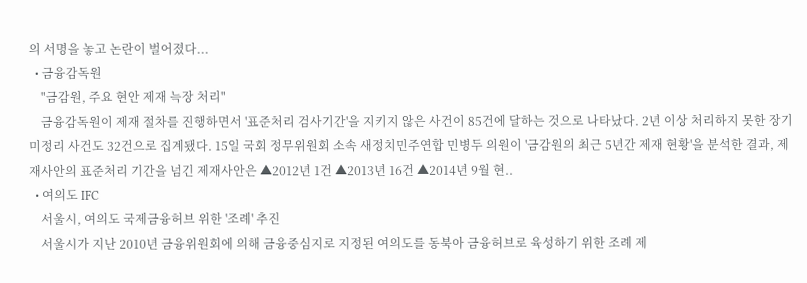의 서명을 놓고 논란이 벌어졌다...
  • 금융감독원
    "금감원, 주요 현안 제재 늑장 처리"
    금융감독원이 제재 절차를 진행하면서 '표준처리 검사기간'을 지키지 않은 사건이 85건에 달하는 것으로 나타났다. 2년 이상 처리하지 못한 장기 미정리 사건도 32건으로 집계됐다. 15일 국회 정무위원회 소속 새정치민주연합 민병두 의원이 '금감원의 최근 5년간 제재 현황'을 분석한 결과, 제재사안의 표준처리 기간을 넘긴 제재사안은 ▲2012년 1건 ▲2013년 16건 ▲2014년 9월 현..
  • 여의도 IFC
    서울시, 여의도 국제금융허브 위한 '조례' 추진
    서울시가 지난 2010년 금융위원회에 의해 금융중심지로 지정된 여의도를 동북아 금융허브로 육성하기 위한 조례 제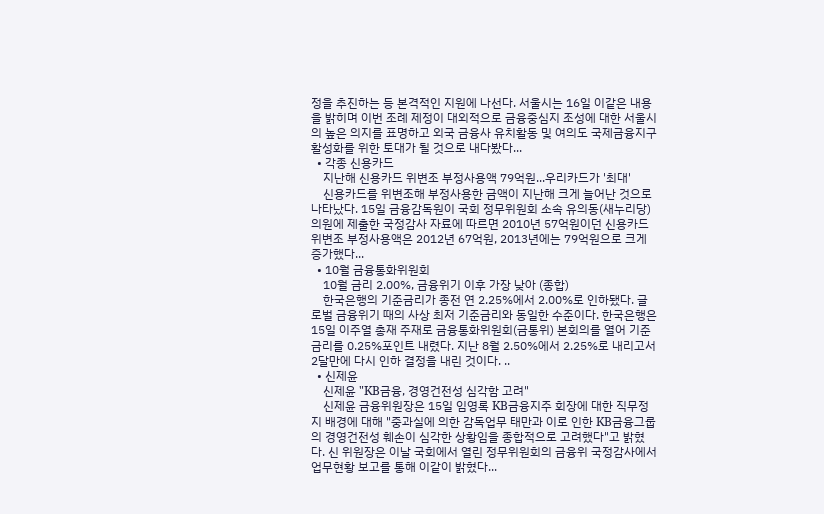정을 추진하는 등 본격적인 지원에 나선다. 서울시는 16일 이같은 내용을 밝히며 이번 조례 제정이 대외적으로 금융중심지 조성에 대한 서울시의 높은 의지를 표명하고 외국 금융사 유치활동 및 여의도 국제금융지구 활성화를 위한 토대가 될 것으로 내다봤다...
  • 각종 신용카드
    지난해 신용카드 위변조 부정사용액 79억원...우리카드가 '최대'
    신용카드를 위변조해 부정사용한 금액이 지난해 크게 늘어난 것으로 나타났다. 15일 금융감독원이 국회 정무위원회 소속 유의동(새누리당) 의원에 제출한 국정감사 자료에 따르면 2010년 57억원이던 신용카드 위변조 부정사용액은 2012년 67억원, 2013년에는 79억원으로 크게 증가했다...
  • 10월 금융통화위원회
    10월 금리 2.00%, 금융위기 이후 가장 낮아 (종합)
    한국은행의 기준금리가 종전 연 2.25%에서 2.00%로 인하됐다. 글로벌 금융위기 때의 사상 최저 기준금리와 동일한 수준이다. 한국은행은 15일 이주열 총재 주재로 금융통화위원회(금통위) 본회의를 열어 기준금리를 0.25%포인트 내렸다. 지난 8월 2.50%에서 2.25%로 내리고서 2달만에 다시 인하 결정을 내린 것이다. ..
  • 신제윤
    신제윤 "KB금융, 경영건전성 심각함 고려"
    신제윤 금융위원장은 15일 임영록 KB금융지주 회장에 대한 직무정지 배경에 대해 "중과실에 의한 감독업무 태만과 이로 인한 KB금융그룹의 경영건전성 훼손이 심각한 상황임을 종합적으로 고려했다"고 밝혔다. 신 위원장은 이날 국회에서 열린 정무위원회의 금융위 국정감사에서 업무현황 보고를 통해 이같이 밝혔다...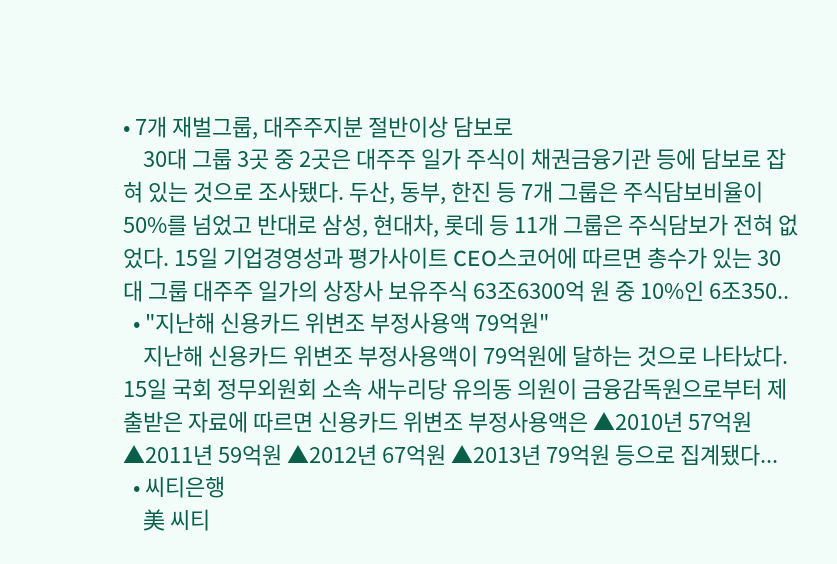• 7개 재벌그룹, 대주주지분 절반이상 담보로
    30대 그룹 3곳 중 2곳은 대주주 일가 주식이 채권금융기관 등에 담보로 잡혀 있는 것으로 조사됐다. 두산, 동부, 한진 등 7개 그룹은 주식담보비율이 50%를 넘었고 반대로 삼성, 현대차, 롯데 등 11개 그룹은 주식담보가 전혀 없었다. 15일 기업경영성과 평가사이트 CEO스코어에 따르면 총수가 있는 30대 그룹 대주주 일가의 상장사 보유주식 63조6300억 원 중 10%인 6조350..
  • "지난해 신용카드 위변조 부정사용액 79억원"
    지난해 신용카드 위변조 부정사용액이 79억원에 달하는 것으로 나타났다. 15일 국회 정무외원회 소속 새누리당 유의동 의원이 금융감독원으로부터 제출받은 자료에 따르면 신용카드 위변조 부정사용액은 ▲2010년 57억원 ▲2011년 59억원 ▲2012년 67억원 ▲2013년 79억원 등으로 집계됐다...
  • 씨티은행
    美 씨티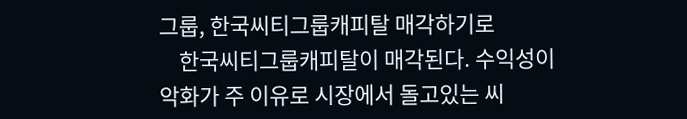그룹, 한국씨티그룹캐피탈 매각하기로
    한국씨티그룹캐피탈이 매각된다. 수익성이 악화가 주 이유로 시장에서 돌고있는 씨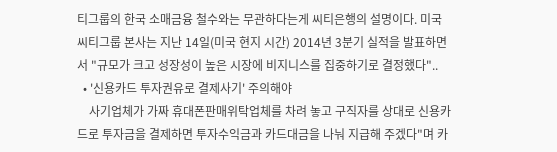티그룹의 한국 소매금융 철수와는 무관하다는게 씨티은행의 설명이다. 미국 씨티그룹 본사는 지난 14일(미국 현지 시간) 2014년 3분기 실적을 발표하면서 "규모가 크고 성장성이 높은 시장에 비지니스를 집중하기로 결정했다"..
  • '신용카드 투자권유로 결제사기' 주의해야
    사기업체가 가짜 휴대폰판매위탁업체를 차려 놓고 구직자를 상대로 신용카드로 투자금을 결제하면 투자수익금과 카드대금을 나눠 지급해 주겠다"며 카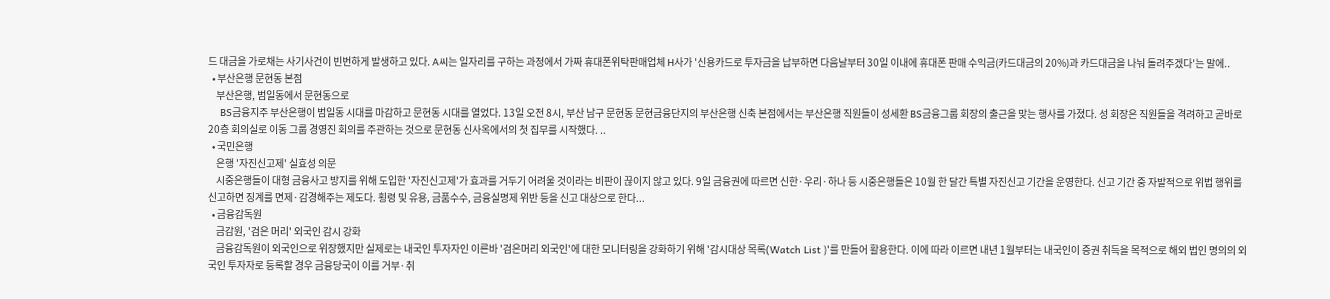드 대금을 가로채는 사기사건이 빈번하게 발생하고 있다. A씨는 일자리를 구하는 과정에서 가짜 휴대폰위탁판매업체 H사가 '신용카드로 투자금을 납부하면 다음날부터 30일 이내에 휴대폰 판매 수익금(카드대금의 20%)과 카드대금을 나눠 돌려주겠다'는 말에..
  • 부산은행 문현동 본점
    부산은행, 범일동에서 문현동으로
    BS금융지주 부산은행이 범일동 시대를 마감하고 문현동 시대를 열었다. 13일 오전 8시, 부산 남구 문현동 문현금융단지의 부산은행 신축 본점에서는 부산은행 직원들이 성세환 BS금융그룹 회장의 출근을 맞는 행사를 가졌다. 성 회장은 직원들을 격려하고 곧바로 20층 회의실로 이동 그룹 경영진 회의를 주관하는 것으로 문현동 신사옥에서의 첫 집무를 시작했다. ..
  • 국민은행
    은행 '자진신고제' 실효성 의문
    시중은행들이 대형 금융사고 방지를 위해 도입한 '자진신고제'가 효과를 거두기 어려울 것이라는 비판이 끊이지 않고 있다. 9일 금융권에 따르면 신한·우리·하나 등 시중은행들은 10월 한 달간 특별 자진신고 기간을 운영한다. 신고 기간 중 자발적으로 위법 행위를 신고하면 징계를 면제·감경해주는 제도다. 횡령 및 유용, 금품수수, 금융실명제 위반 등을 신고 대상으로 한다...
  • 금융감독원
    금감원, '검은 머리' 외국인 감시 강화
    금융감독원이 외국인으로 위장했지만 실제로는 내국인 투자자인 이른바 '검은머리 외국인'에 대한 모니터링을 강화하기 위해 '감시대상 목록(Watch List )'를 만들어 활용한다. 이에 따라 이르면 내년 1월부터는 내국인이 증권 취득을 목적으로 해외 법인 명의의 외국인 투자자로 등록할 경우 금융당국이 이를 거부·취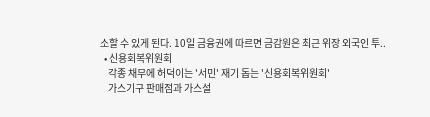소할 수 있게 된다. 10일 금융권에 따르면 금감원은 최근 위장 외국인 투..
  • 신용회복위원회
    각종 채무에 허덕이는 '서민' 재기 돕는 '신용회복위원회'
    가스기구 판매점과 가스설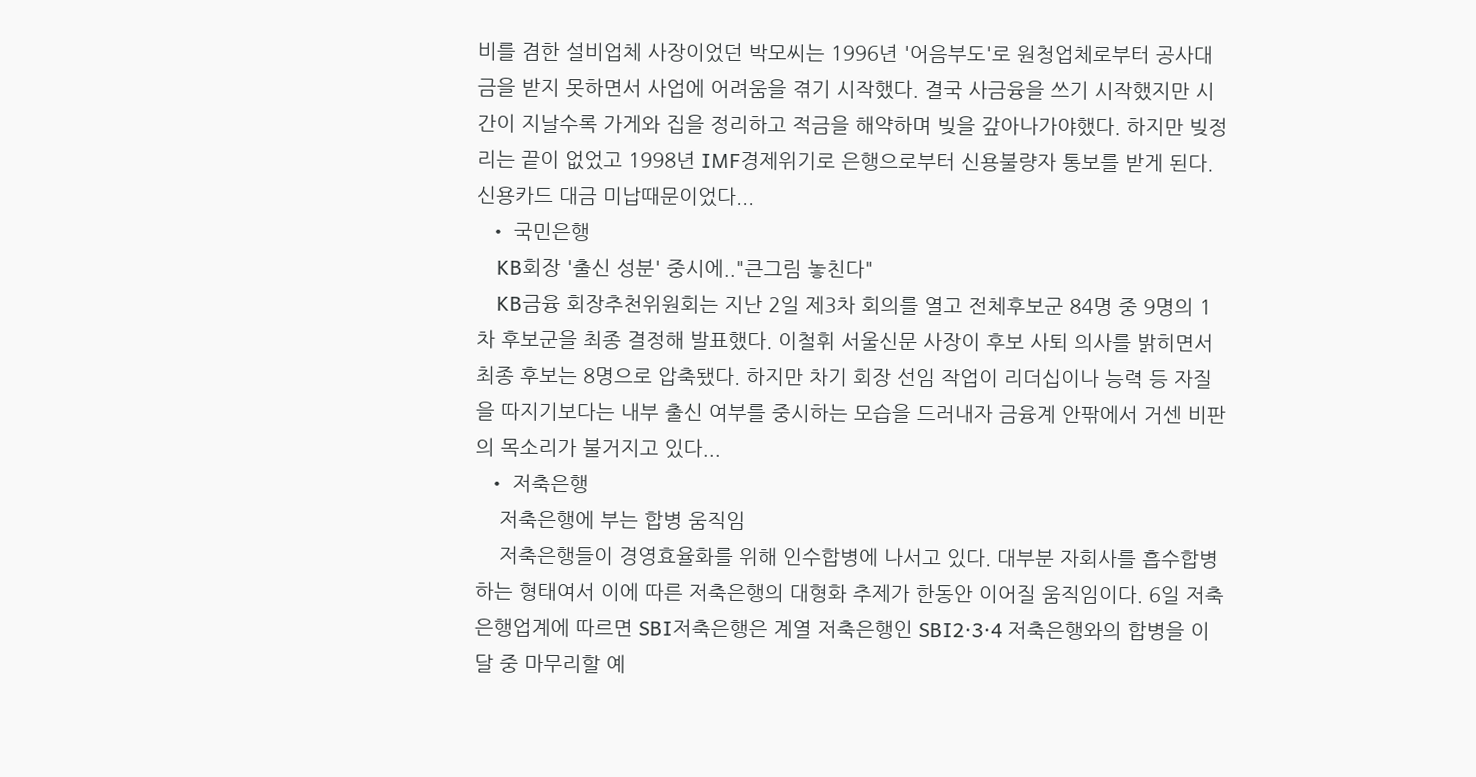비를 겸한 설비업체 사장이었던 박모씨는 1996년 '어음부도'로 원청업체로부터 공사대금을 받지 못하면서 사업에 어려움을 겪기 시작했다. 결국 사금융을 쓰기 시작했지만 시간이 지날수록 가게와 집을 정리하고 적금을 해약하며 빚을 갚아나가야했다. 하지만 빚정리는 끝이 없었고 1998년 IMF경제위기로 은행으로부터 신용불량자 통보를 받게 된다. 신용카드 대금 미납때문이었다...
  • 국민은행
    KB회장 '출신 성분' 중시에.."큰그림 놓친다"
    KB금융 회장추천위원회는 지난 2일 제3차 회의를 열고 전체후보군 84명 중 9명의 1차 후보군을 최종 결정해 발표했다. 이철휘 서울신문 사장이 후보 사퇴 의사를 밝히면서 최종 후보는 8명으로 압축됐다. 하지만 차기 회장 선임 작업이 리더십이나 능력 등 자질을 따지기보다는 내부 출신 여부를 중시하는 모습을 드러내자 금융계 안팎에서 거센 비판의 목소리가 불거지고 있다...
  • 저축은행
    저축은행에 부는 합병 움직임
    저축은행들이 경영효율화를 위해 인수합병에 나서고 있다. 대부분 자회사를 흡수합병하는 형태여서 이에 따른 저축은행의 대형화 추제가 한동안 이어질 움직임이다. 6일 저축은행업계에 따르면 SBI저축은행은 계열 저축은행인 SBI2·3·4 저축은행와의 합병을 이달 중 마무리할 예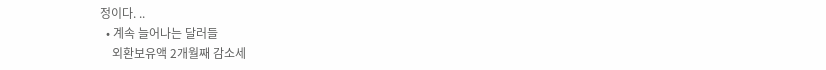정이다. ..
  • 계속 늘어나는 달러들
    외환보유액 2개월째 감소세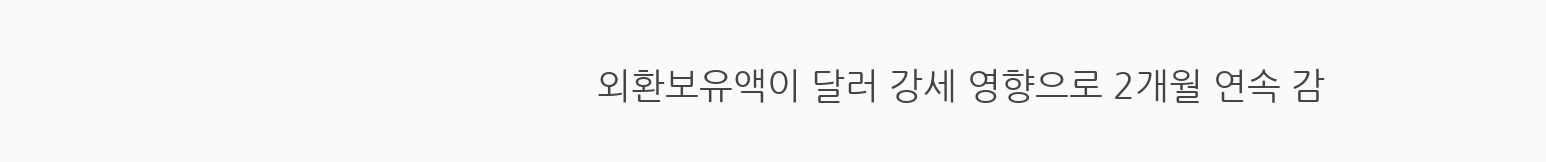외환보유액이 달러 강세 영향으로 2개월 연속 감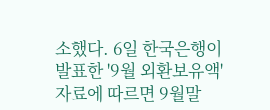소했다. 6일 한국은행이 발표한 '9월 외환보유액' 자료에 따르면 9월말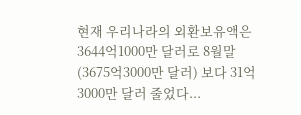현재 우리나라의 외환보유액은 3644억1000만 달러로 8월말(3675억3000만 달러) 보다 31억3000만 달러 줄었다...